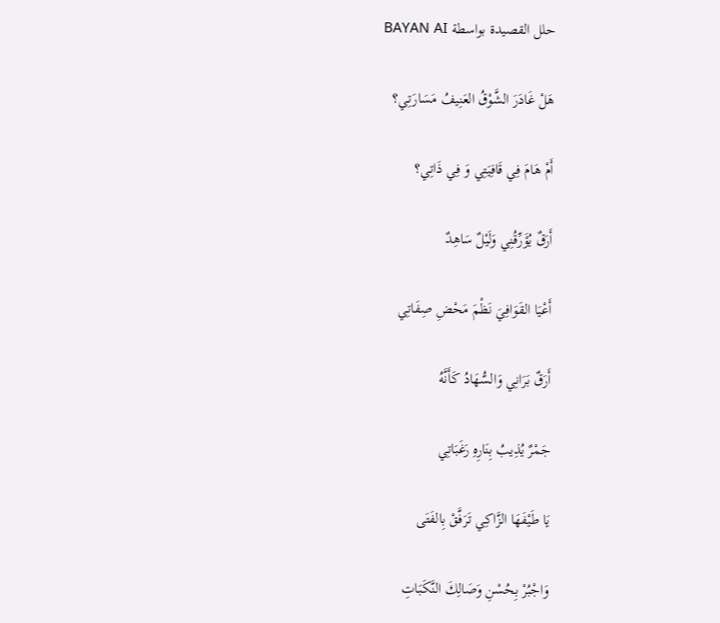حلل القصيدة بواسطة BAYAN AI

هَلْ غَادَرَ الشَّوْقُ العَنِيفُ مَسَارَتِي؟

أَمْ هَامَ فِي قَافِيَتِي وَ فِي ذَاتِي؟

أَرَقٌ يُؤَرِّقُنِي وَلَيْلٌ سَاهِدٌ

أَعْيَا القَوَافِيَ نَظْمَ مَحْضِ صِفَاتِي

أَرَقٌ بَرَانِي وَالسُّهَادُ كَأَنَّهُ

جَمْرٌ يُذِيبُ بِنَارِهِ رَغَبَاتِي

يَا طَيْفَهَا الزَّاكِي تَرَفَّقْ بِالفَتَى

وَاجْبُرْ بِحُسْنِ وَصَالِكَ النَّكَبَاتِ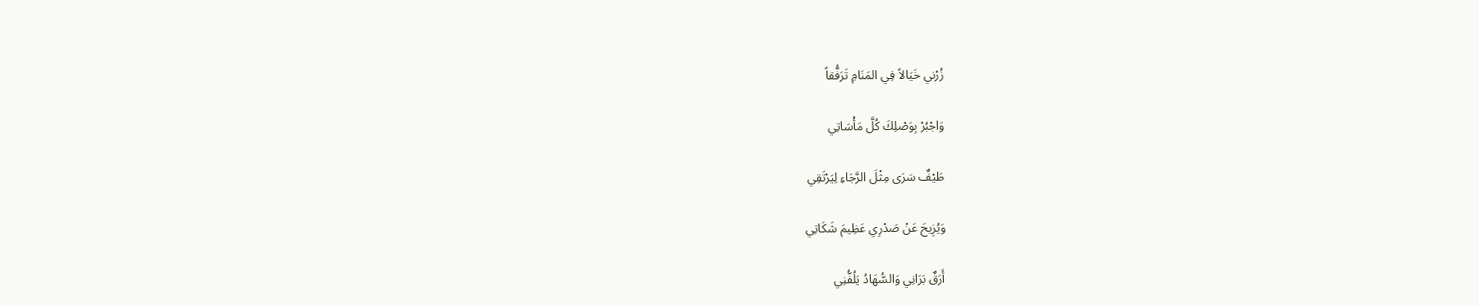زُرْني خَيَالاً فِي المَنَامِ تَرَفُّقاً

وَاجْبُرْ بِوَصْلِكَ كُلَّ مَأْسَاتِي

طَيْفٌ سَرَى مِثْلَ الرَّجَاءِ لِيَرْتَقِي

وَيُزِيحَ عَنْ صَدْرِي عَظِيمَ شَكَاتِي

أَرَقٌ بَرَانِي وَالسُّهَادُ يَلُفُّنِي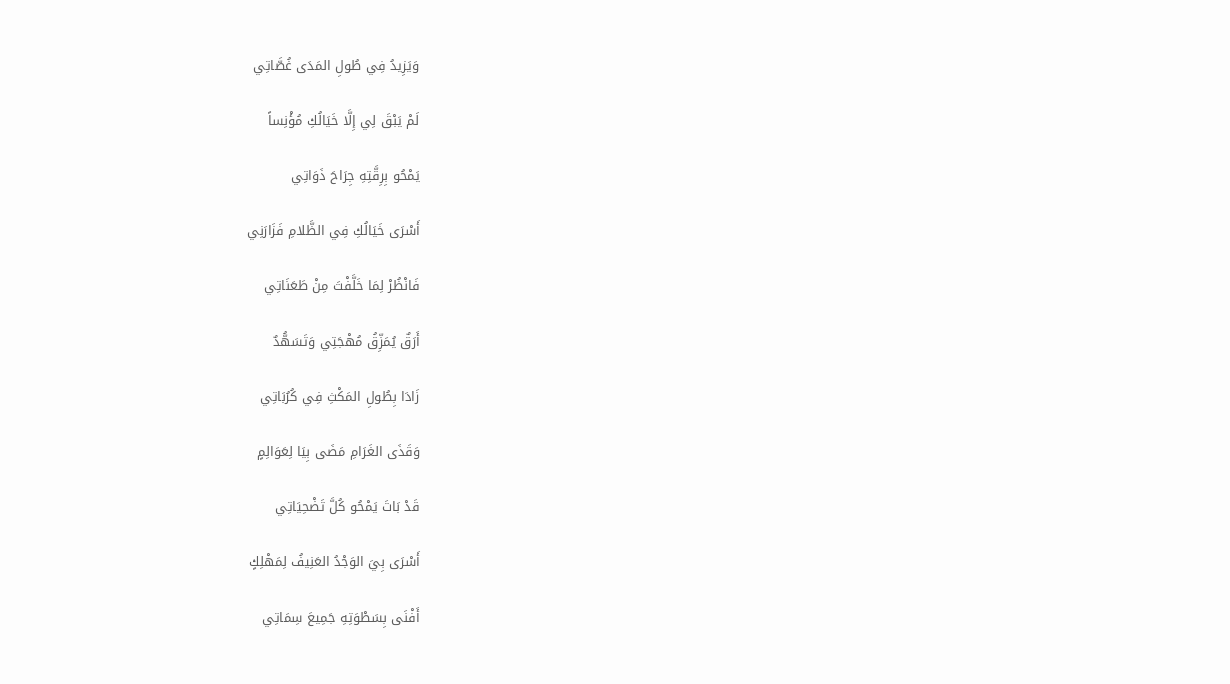وَيَزِيدُ فِي طُولِ المَدَى غُصَّاتِي

لَمْ يَبْقَ لِي إِلَّا خَيَالُكِ مُؤْنِساً

يَمْحُو بِرِقَّتِهِ جِرَاحَ ذَوَاتِي

أَسْرَى خَيَالُكِ فِي الظَّلامِ فَزَارَنِي

فَانْظُرْ لِمَا خَلَّفْتَ مِنْ طَعَنَاتِي

أَرَقٌ يُمَزِّقُ مُهْجَتِي وَتَسَهُّدٌ

زَادَا بِطُولِ المَكْثِ فِي كُرُبَاتِي

وَقَذَى الغَرَامِ مَضَى بِيَا لِعَوَالِمٍ

قَدْ بَاتَ يَمْحُو كُلَّ تَضْحِيَاتِي

أَسْرَى بِيَ الوَجْدُ العَنِيفُ لِمَهْلِكٍ

أَفْنَى بِسَطْوَتِهِ جَمِيعَ سِمَاتِي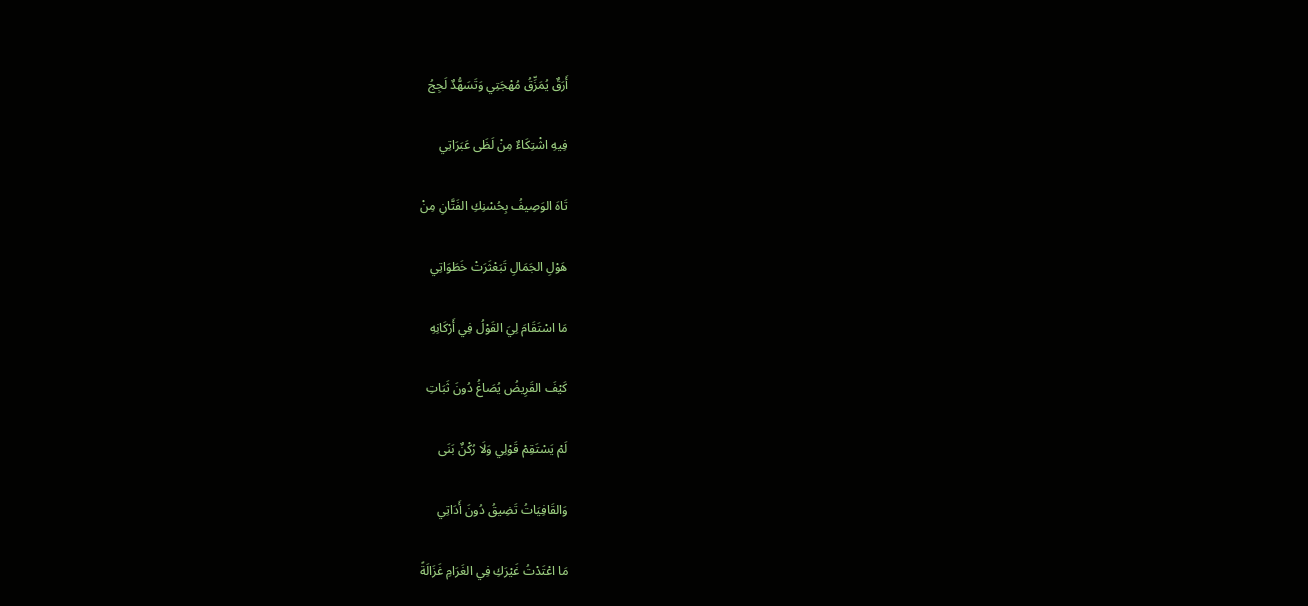أَرَقٌ يُمَزِّقُ مُهْجَتِي وَتَسَهُّدٌ لَجِجُ

فِيهِ اشْتِكَاءٌ مِنْ لَظَى عَبَرَاتِي

تَاهَ الوَصِيفُ بِحُسْنِكِ الفَتَّانِ مِنْ

هَوْلِ الجَمَالِ تَبَعْثَرَتْ خَطَوَاتِي

مَا اسْتَقَامَ لِيَ القَوْلُ فِي أَرْكَانِهِ

كَيْفَ القَرِيضُ يُصَاغُ دُونَ ثَبَاتِ

لَمْ يَسْتَقِمْ قَوْلِي وَلَا رُكْنٌ بَنَى

وَالقَافِيَاتُ تَضِيقُ دُونَ أَدَاتِي

مَا اعْتَدْتُ غَيْرَكِ فِي الغَرَامِ غَزَالَةً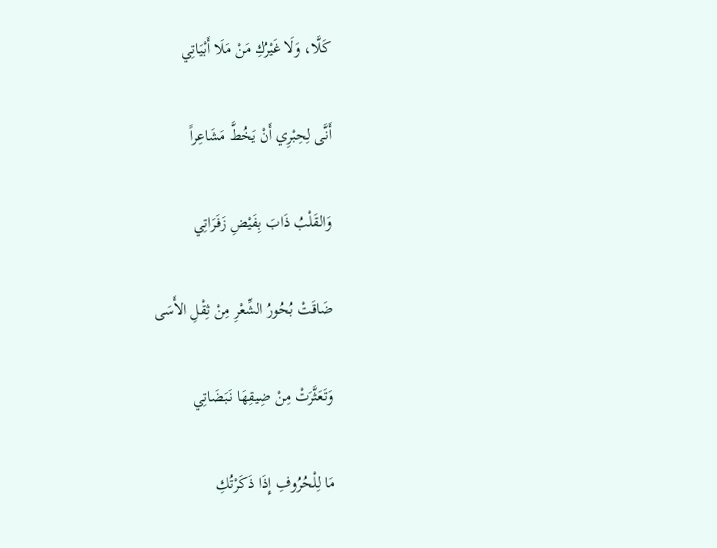كَلَّا، وَلَا غَيْرُكِ مَنْ مَلَا أَبْيَاتِي

أَنَّى لِحِبْرِي أَنْ يَخُطَّ مَشَاعِراً

وَالقَلْبُ ذَابَ بِفَيْضِ زَفَرَاتِي

ضَاقَتْ بُحُورُ الشِّعْرِ مِنْ ثِقْلِ الأَسَى

وَتَعَثَّرَتْ مِنْ ضِيقِهَا نَبَضَاتِي

مَا لِلْحُرُوفِ إِذَا ذَكَرْتُكِ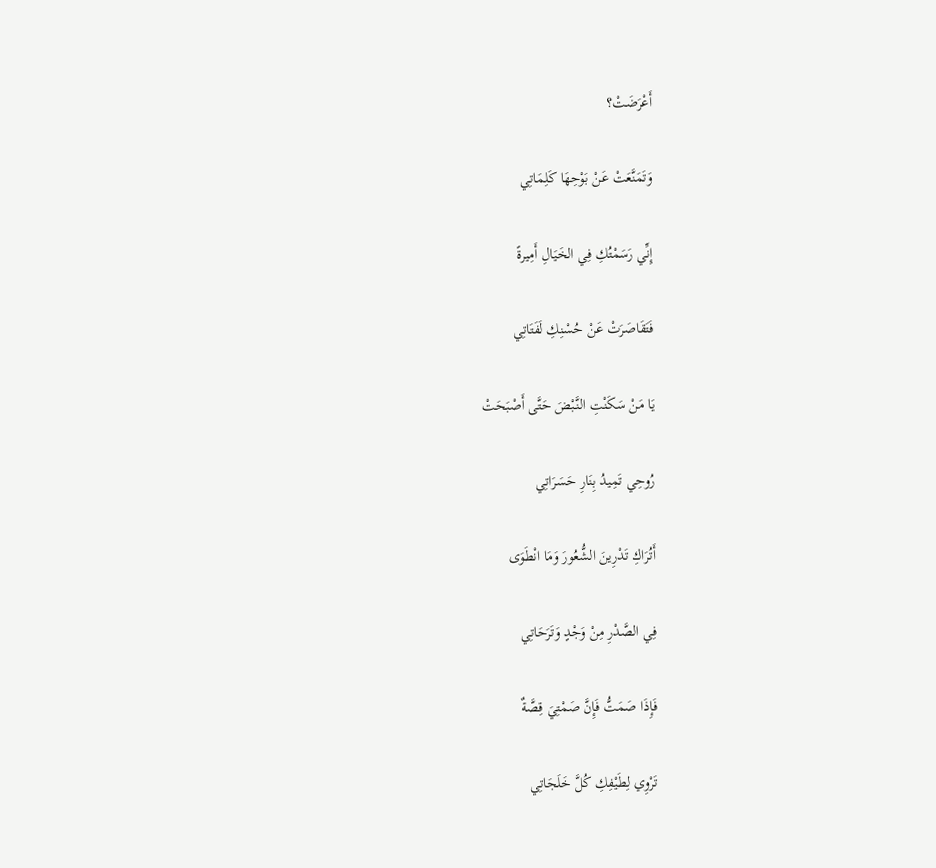أَعْرَضَتْ؟

وَتَمَنَّعَتْ عَنْ بَوْحِهَا كَلِمَاتِي

إِنِّي رَسَمْتُكِ فِي الخَيَالِ أَمِيرةً

فَتَقَاصَرَتْ عَنْ حُسْنِكِ لَفَتَاتِي

يَا مَنْ سَكَنْتِ النَّبْضَ حَتَّى أَصْبَحَتْ

رُوحِي تَمِيدُ بِنَارِ حَسَرَاتِي

أَتُرَاكِ تَدْرِينَ الشُّعُورَ وَمَا انْطَوَى

فِي الصَّدْرِ مِنْ وَجْدٍ وَتَرَحَاتِي

فَإِذَا صَمَتُّ فَإِنَّ صَمْتِيَ قِصَّةٌ

تَرْوِي لِطَيْفِكِ كُلَّ خَلَجَاتِي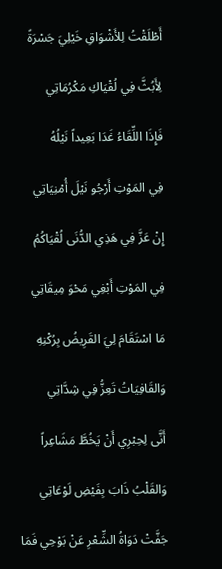أَطْلَقْتُ لِلأَشْوَاقِ خَيْلِيَ جَسْرَةً

لِأَبُثَّ فِي لُقْيَاكِ مَكْرُمَاتِي

فَإِذَا اللِّقَاءُ غَدَا بَعِيداً نَيْلُهُ

فِي المَوْتِ أَرْجُو نَيْلَ أُمْنِيَاتِي

إِنْ عَزَّ فِي هَذِي الدُّنَى لُقْيَاكُمُ

فِي المَوْتِ أَبْغِي مَحْوَ مِيقَاتِي

مَا اسْتَقَامَ لِيَ القَرِيضُ بِرُكْنِهِ

وَالقَافِيَاتُ تَعِزُّ فِي شِدَّاتِي

أَنَّى لِحِبْرِي أَنْ يَخُطَّ مَشَاعِراً

وَالقَلْبُ ذَابَ بِفَيْضِ لَوْعَاتِي

جَفَّتْ دَوَاةُ الشِّعْرِ عَنْ بَوْحِي فَمَا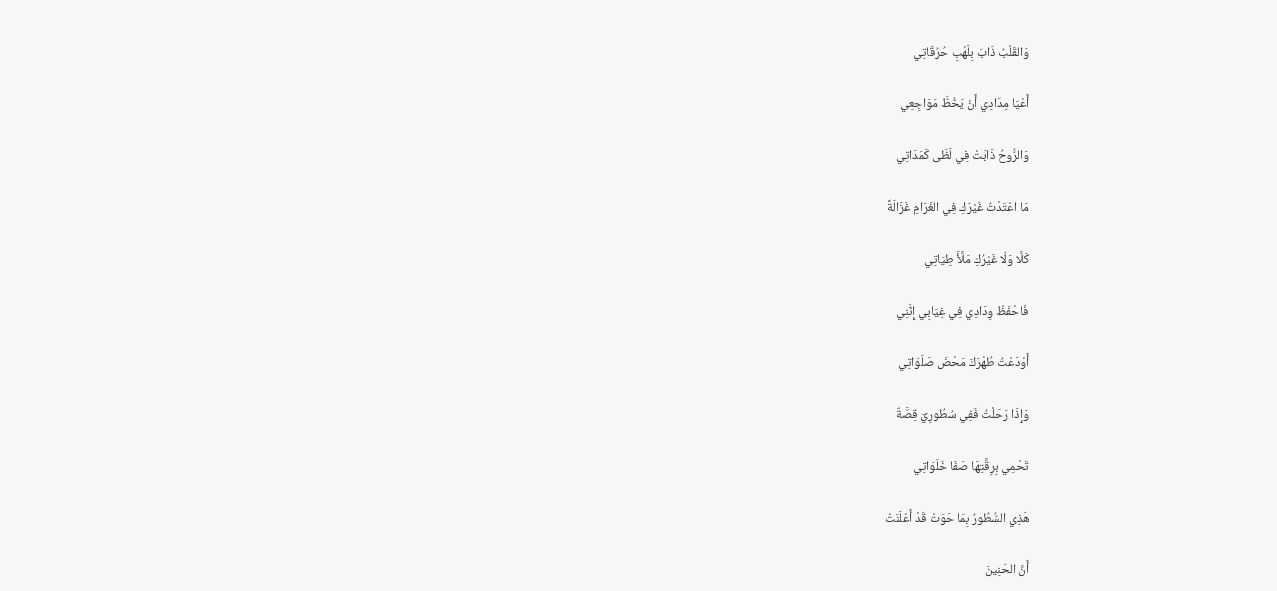وَالقَلْبُ ذَابَ بِلَهْبِ حُرُقَاتِي

أَعْيَا مِدَادِي أَنْ يَخُطَّ مَوَاجِعِي

وَالرُّوحُ ذَابَتْ فِي لَظَى كَمَدَاتِي

مَا اعْتَدْتُ غَيْرَكِ فِي الغَرَامِ غَزَالَةً

كَلَّا وَلَا غَيْرُكِ مَلَّأَ طِيَاتِي

فَاحْفَظْ وِدَادِي فِي غِيَابِي إِنَّنِي

أَوْدَعْتُ طُهْرَكَ مَحْضَ صَلَوَاتِي

وَإِذَا رَحَلْتُ فَفِي سُطُورِيَ قِصَّةٌ

تَحْمِي بِرِقَّتِهَا صَفَا خَلَوَاتِي

هَذِي السُّطُورُ بِمَا حَوَتْ قَدْ أَعْلَنَتْ

أَنَّ الحَنِينَ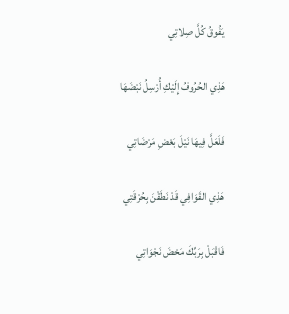يَفُوقُ كُلَّ صِلاتِي

هَذِي الحُرُوفُ إِلَيْكِ أُرْسِلُ نَبْضَهَا

فَلَعَلَّ فِيهَا نَيْلَ بَعْضِ مَرْضَاتِي

هَذِي القَوَافِي قَدْ نَطَقْنَ بِحُرْقَتِي

فَاقْبَلْ بِرَبِّكَ مَحْضَ نَجْوَاتِي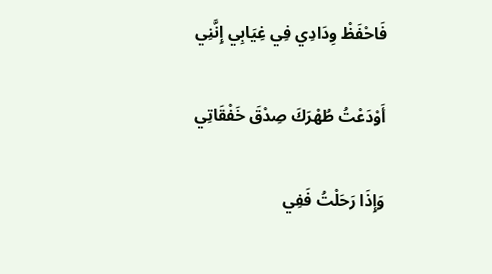فَاحْفَظْ وِدَادِي فِي غِيَابِي إِنَّنِي

أَوْدَعْتُ طُهْرَكَ صِدْقَ خَفْقَاتِي

وَإِذَا رَحَلْتُ فَفِي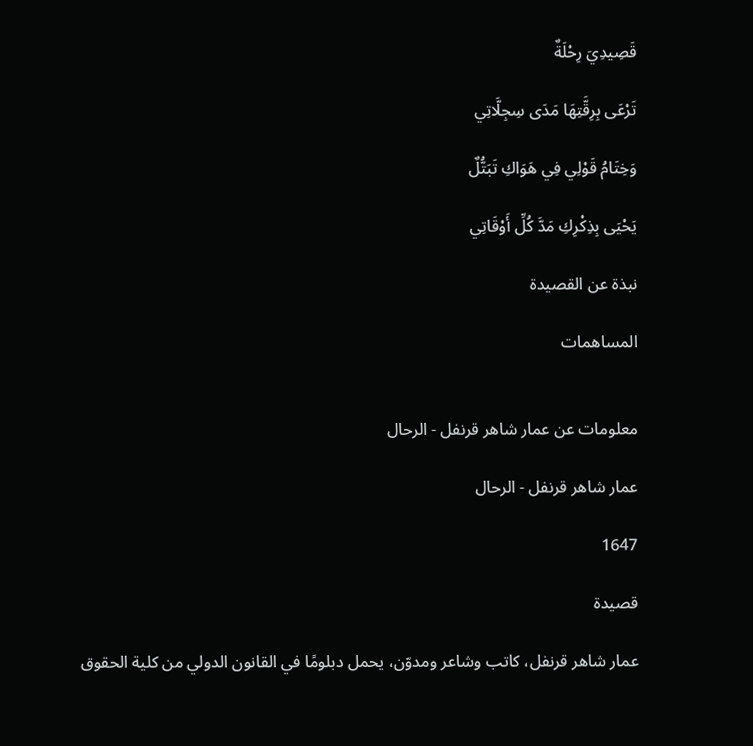قَصِيدِيَ رِحْلَةٌ

تَرْعَى بِرِقَّتِهَا مَدَى سِجِلَّاتِي

وَخِتَامُ قَوْلِي فِي هَوَاكِ تَبَتُّلٌ

يَحْيَى بِذِكْرِكِ مَدَّ كُلِّ أَوْقَاتِي

نبذة عن القصيدة

المساهمات


معلومات عن عمار شاهر قرنفل - الرحال

عمار شاهر قرنفل - الرحال

1647

قصيدة

عمار شاهر قرنفل، كاتب وشاعر ومدوّن، يحمل دبلومًا في القانون الدولي من كلية الحقوق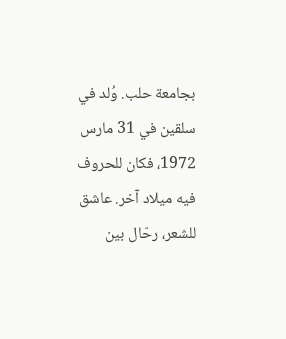بجامعة حلب. وُلد في سلقين في 31 مارس 1972، فكان للحروف فيه ميلاد آخر. عاشق للشعر، رحّال بين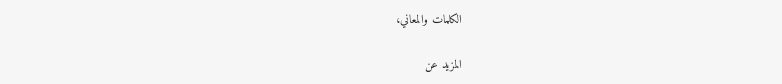الكلمات والمعاني،

المزيد عن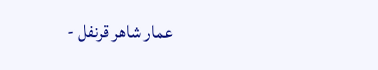عمار شاهر قرنفل -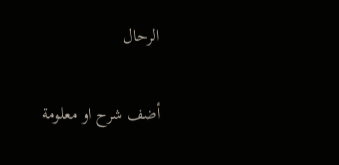الرحال

أضف شرح او معلومة